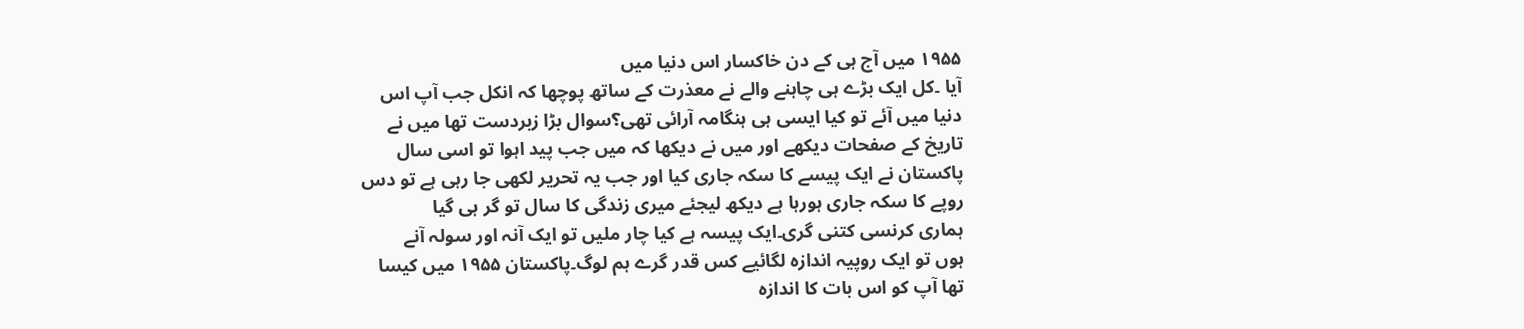۱۹۵۵ میں آج ہی کے دن خاکسار اس دنیا میں
آیا ۔کل ایک بڑے ہی چاہنے والے نے معذرت کے ساتھ پوچھا کہ انکل جب آپ اس
دنیا میں آئے تو کیا ایسی ہی ہنگامہ آرائی تھی؟سوال بڑا زبردست تھا میں نے
تاریخ کے صفحات دیکھے اور میں نے دیکھا کہ میں جب پید اہوا تو اسی سال
پاکستان نے ایک پیسے کا سکہ جاری کیا اور جب یہ تحریر لکھی جا رہی ہے تو دس
روپے کا سکہ جاری ہورہا ہے دیکھ لیجئے میری زندگی کا سال تو گر ہی گیا
ہماری کرنسی کتنی گری۔ایک پیسہ ہے کیا چار ملیں تو ایک آنہ اور سولہ آنے
ہوں تو ایک روپیہ اندازہ لگائیے کس قدر گرے ہم لوگ۔پاکستان ۱۹۵۵ میں کیسا
تھا آپ کو اس بات کا اندازہ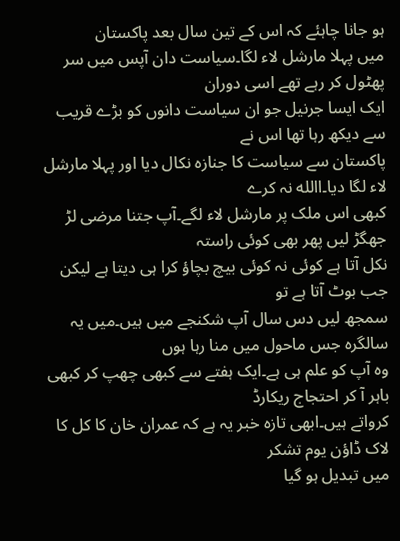ہو جانا چاہئے کہ اس کے تین سال بعد پاکستان
میں پہلا مارشل لاء لگا۔سیاست دان آپس میں سر پھٹول کر رہے تھے اسی دوران
ایک ایسا جرنیل جو ان سیاست دانوں کو بڑے قریب سے دیکھ رہا تھا اس نے
پاکستان سے سیاست کا جنازہ نکال دیا اور پہلا مارشل لاء لگا دیا۔االله نہ کرے
کبھی اس ملک پر مارشل لاء لگے۔آپ جتنا مرضی لڑ جھگڑ لیں پھر بھی کوئی راستہ
نکل آتا ہے کوئی نہ کوئی بیچ بچاؤ کرا ہی دیتا ہے لیکن جب بوٹ آتا ہے تو
سمجھ لیں دس سال آپ شکنجے میں ہیں۔میں یہ سالگرہ جس ماحول میں منا رہا ہوں
وہ آپ کو علم ہی ہے۔ایک ہفتے سے کبھی چھپ کر کبھی باہر آ کر احتجاج ریکارڈ
کرواتے ہیں۔ابھی تازہ خبر یہ ہے کہ عمران خان کا کل کا لاک ڈاؤن یوم تشکر
میں تبدیل ہو گیا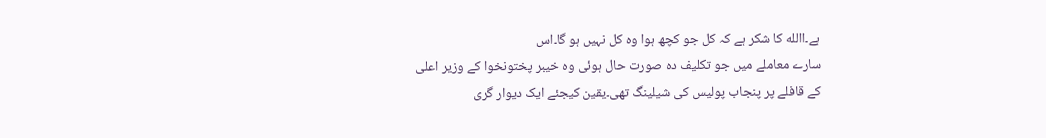ہے۔االله کا شکر ہے کہ کل جو کچھ ہوا وہ کل نہیں ہو گا۔اس
سارے معاملے میں جو تکلیف دہ صورت حال ہوئی وہ خیبر پختونخوا کے وزیر اعلی
کے قافلے پر پنجاب پولیس کی شیلینگ تھی۔یقین کیجئے ایک دیوار گری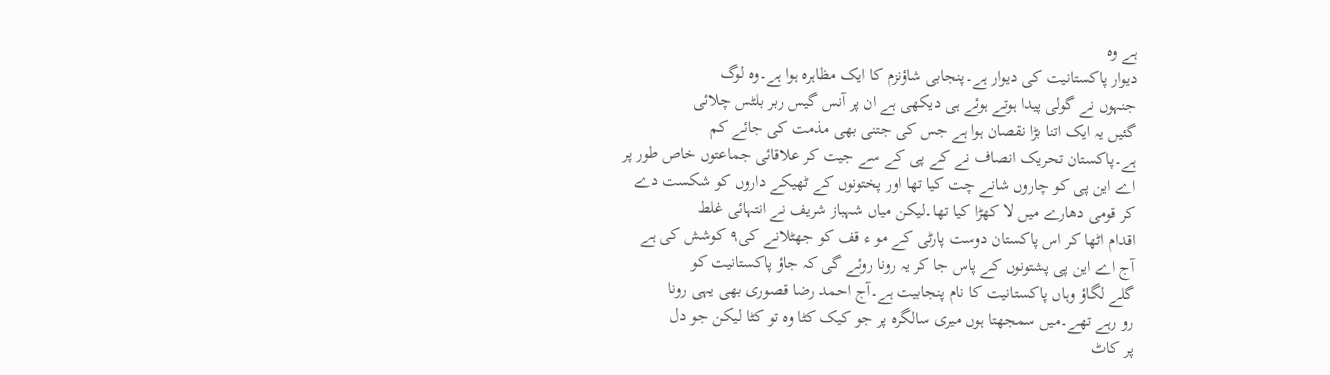ہے وہ
دیوار پاکستانیت کی دیوار ہے۔پنجابی شاؤنزم کا ایک مظاہرہ ہوا ہے۔وہ لوگ
جنہوں نے گولی پیدا ہوتے ہوئے ہی دیکھی ہے ان پر آنس گیس ربر بلٹس چلائی
گئیں یہ ایک اتنا بڑا نقصان ہوا ہے جس کی جتنی بھی مذمت کی جائے کم
ہے۔پاکستان تحریک انصاف نے کے پی کے سے جیت کر علاقائی جماعتوں خاص طور پر
اے این پی کو چاروں شانے چت کیا تھا اور پختونوں کے ٹھیکے داروں کو شکست دے
کر قومی دھارے میں لا کھڑا کیا تھا۔لیکن میاں شہباز شریف نے انتہائی غلط
اقدام اٹھا کر اس پاکستان دوست پارٹی کے مو ء قف کو جھٹلانے کی۹ کوشش کی ہے
آج اے این پی پشتونوں کے پاس جا کر یہ رونا روئے گی کہ جاؤ پاکستانیت کو
گلے لگاؤ وہاں پاکستانیت کا نام پنجابیت ہے۔آج احمد رضا قصوری بھی یہی رونا
رو رہے تھے۔میں سمجھتا ہوں میری سالگرہ پر جو کیک کٹا وہ تو کٹا لیکن جو دل
پر کاٹ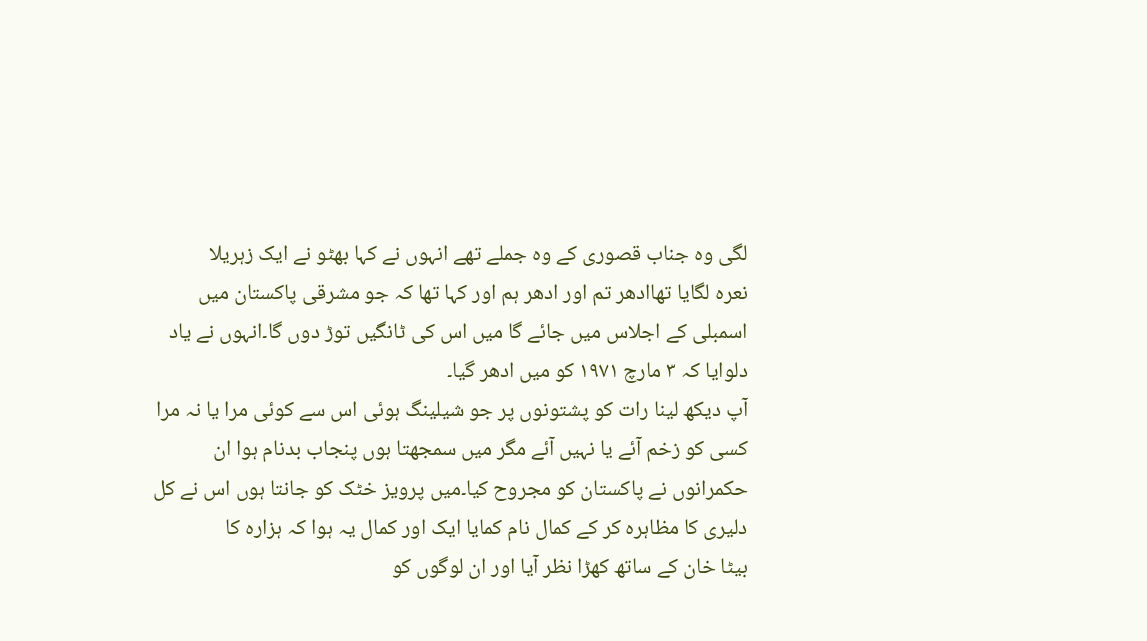لگی وہ جناب قصوری کے وہ جملے تھے انہوں نے کہا بھٹو نے ایک زہریلا
نعرہ لگایا تھاادھر تم اور ادھر ہم اور کہا تھا کہ جو مشرقی پاکستان میں
اسمبلی کے اجلاس میں جائے گا میں اس کی ٹانگیں توڑ دوں گا۔انہوں نے یاد
دلوایا کہ ۳ مارچ ۱۹۷۱ کو میں ادھر گیا۔
آپ دیکھ لینا رات کو پشتونوں پر جو شیلینگ ہوئی اس سے کوئی مرا یا نہ مرا
کسی کو زخم آئے یا نہیں آئے مگر میں سمجھتا ہوں پنجاب بدنام ہوا ان
حکمرانوں نے پاکستان کو مجروح کیا۔میں پرویز خٹک کو جانتا ہوں اس نے کل
دلیری کا مظاہرہ کر کے کمال نام کمایا ایک اور کمال یہ ہوا کہ ہزارہ کا
بیٹا خان کے ساتھ کھڑا نظر آیا اور ان لوگوں کو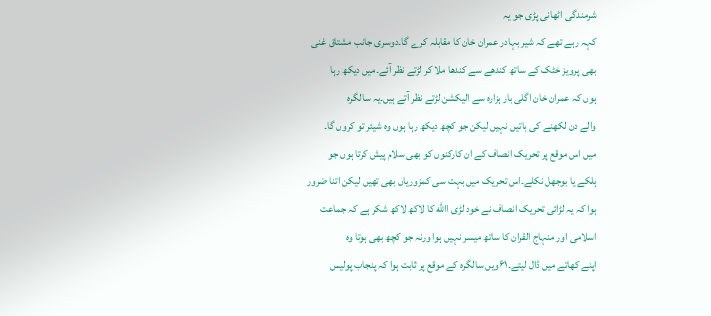شرمندگی اٹھانی پڑی جو یہ
کہہ رہے تھے کہ شیر بہادر عمران خان کا مقابلہ کرے گا۔دوسری جانب مشتاق غنی
بھی پرویز خٹک کے ساتھ کندھے سے کندھا ملا کر لڑتے نظر آئے۔میں دیکھ رہا
ہوں کہ عمران خان اگلی بار ہزارہ سے الیکشن لڑتے نظر آتے ہیں۔یہ سالگرہ
والے دن لکھنے کی باتیں نہیں لیکن جو کچھ دیکھ رہا ہوں وہ شیئر تو کروں گا۔
میں اس موقع پر تحریک انصاف کے ان کارکنوں کو بھی سلام پیش کرتا ہوں جو
ہلکے یا بوجھل نکلے۔اس تحریک میں بہت سی کمزوریاں بھی تھیں لیکن اتنا ضرور
ہوا کہ یہ لڑائی تحریک انصاف نے خود لڑی االله کا لاکھ لاکھ شکر ہے کہ جماعت
اسلامی اور منہاج القران کا ساتھ میسر نہیں ہوا ورنہ جو کچھ بھی ہوتا وہ
اپنے کھاتے میں ڈال لیتے۔۶۱ویں سالگرہ کے موقع پر ثابت ہوا کہ پنجاب پولیس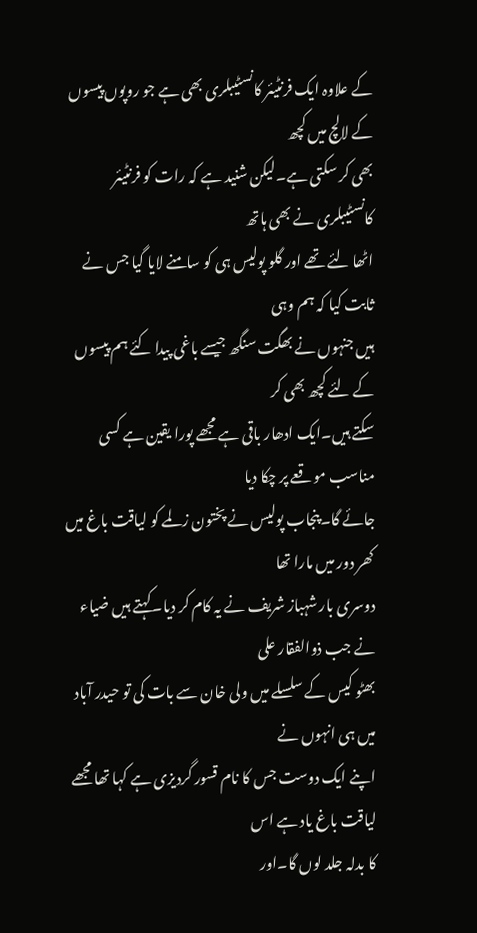کے علاوہ ایک فرنٹیئر کانسٹیبلری بھی ہے جو روپوں پیسوں کے لالچ میں کچھ
بھی کر سکتی ہے۔لیکن شنید ہے کہ رات کو فرنٹیئر کانسٹیبلری نے بھی ہاتھ
اٹھا لئے تھے اور گلو پولیس ہی کو سامنے لایا گیا جس نے ثابت کیا کہ ہم وہی
ہیں جنہوں نے بھگت سنگھ جیسے باغی پیدا کئے ہم پیسوں کے لئے کچھ بھی کر
سکتے ہیں۔ایک ادھار باقی ہے مجھے پورا یقین ہے کسی مناسب موقعے پر چکا دیا
جائے گا۔پنجاب پولیس نے پختون زلمے کو لیاقت باغ میں کھر دور میں مارا تھا
دوسری بار شہباز شریف نے یہ کام کر دیا۔کہتے ہیں ضیاء نے جب ذوالفقار علی
بھٹو کیس کے سلسلے میں ولی خان سے بات کی تو حیدر آباد میں ہی انہوں نے
اپنے ایک دوست جس کا نام قسور گردیزی ہے کہا تھا مجھے لیاقت باغ یاد ہے اس
کا بدلہ جلد لوں گا۔اور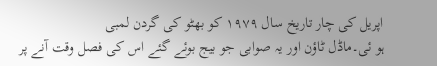اپریل کی چار تاریخ سال ۱۹۷۹ کو بھٹو کی گردن لمبی
ہو ئی۔ماڈل ٹاؤن اور یہ صوابی جو بیج بوئے گئے اس کی فصل وقت آنے پر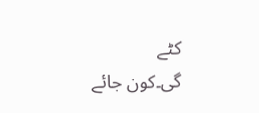کٹے
گی۔کون جائے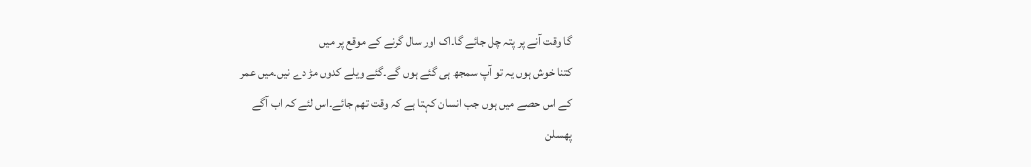گا وقت آنے پر پتہ چل جائے گا۔اک اور سال گرنے کے موقع پر میں
کتنا خوش ہوں یہ تو آپ سمجھ ہی گئے ہوں گے۔گئے ویلے کدوں مڑ دے نیں۔میں عمر
کے اس حصے میں ہوں جب انسان کہتا ہے کہ وقت تھم جائے۔اس لئے کہ اب آگے
پھسلن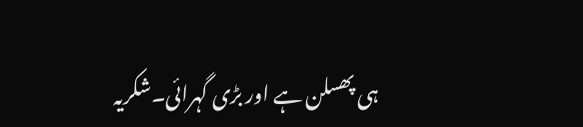ہی پھسلن ہے اور بڑی گہرائی۔شکریہ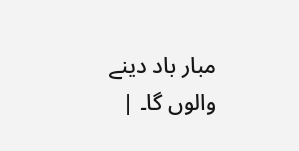مبار باد دینے والوں گا۔ |